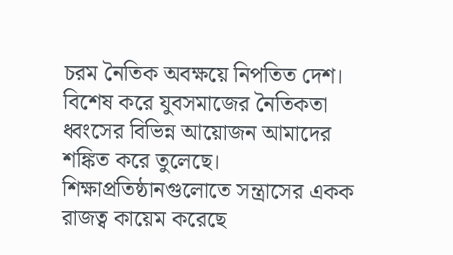চরম নৈতিক অবক্ষয়ে নিপতিত দেশ। বিশেষ করে যুবসমাজের নৈতিকতা ধ্বংসের বিভিন্ন আয়োজন আমাদের শঙ্কিত করে তুলেছে। শিক্ষাপ্রতিষ্ঠানগুলোতে সন্ত্রাসের একক রাজত্ব কায়েম করেছে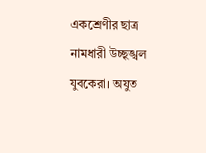একশ্রেণীর ছাত্র নামধারী উচ্ছৃঙ্খল যুবকেরা। অযুত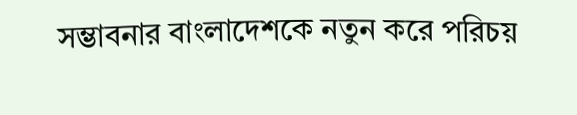সম্ভাবনার বাংলাদেশকে নতুন করে পরিচয়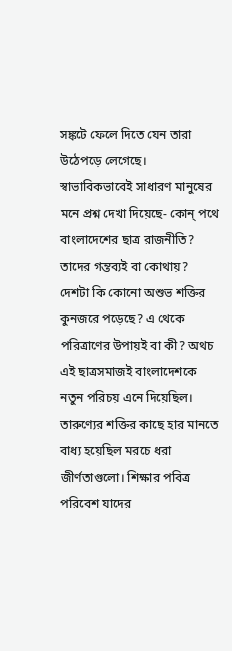সঙ্কটে ফেলে দিতে যেন তারা উঠেপড়ে লেগেছে। স্বাভাবিকভাবেই সাধারণ মানুষের মনে প্রশ্ন দেখা দিয়েছে- কোন্ পথে বাংলাদেশের ছাত্র রাজনীতি? তাদের গন্তব্যই বা কোথায়? দেশটা কি কোনো অশুভ শক্তির কুনজরে পড়েছে? এ থেকে পরিত্রাণের উপায়ই বা কী? অথচ এই ছাত্রসমাজই বাংলাদেশকে নতুন পরিচয় এনে দিয়েছিল। তারুণ্যের শক্তির কাছে হার মানতে বাধ্য হয়েছিল মরচে ধরা জীর্ণতাগুলো। শিক্ষার পবিত্র পরিবেশ যাদের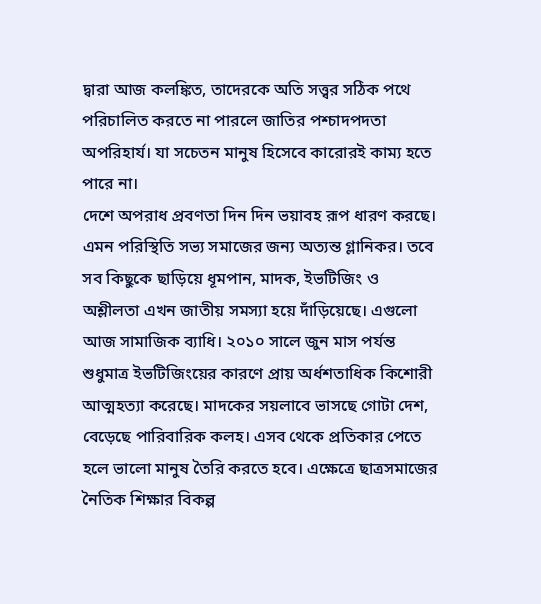দ্বারা আজ কলঙ্কিত, তাদেরকে অতি সত্ত্বর সঠিক পথে পরিচালিত করতে না পারলে জাতির পশ্চাদপদতা অপরিহার্য। যা সচেতন মানুষ হিসেবে কারোরই কাম্য হতে পারে না।
দেশে অপরাধ প্রবণতা দিন দিন ভয়াবহ রূপ ধারণ করছে। এমন পরিস্থিতি সভ্য সমাজের জন্য অত্যন্ত গ্লানিকর। তবে সব কিছুকে ছাড়িয়ে ধূমপান, মাদক, ইভটিজিং ও অশ্লীলতা এখন জাতীয় সমস্যা হয়ে দাঁড়িয়েছে। এগুলো আজ সামাজিক ব্যাধি। ২০১০ সালে জুন মাস পর্যন্ত শুধুমাত্র ইভটিজিংয়ের কারণে প্রায় অর্ধশতাধিক কিশোরী আত্মহত্যা করেছে। মাদকের সয়লাবে ভাসছে গোটা দেশ, বেড়েছে পারিবারিক কলহ। এসব থেকে প্রতিকার পেতে হলে ভালো মানুষ তৈরি করতে হবে। এক্ষেত্রে ছাত্রসমাজের নৈতিক শিক্ষার বিকল্প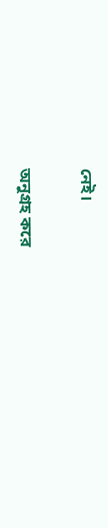নেই।

অনুগ্রহ করে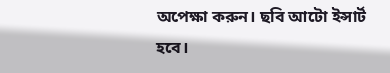অপেক্ষা করুন। ছবি আটো ইন্সার্ট হবে।